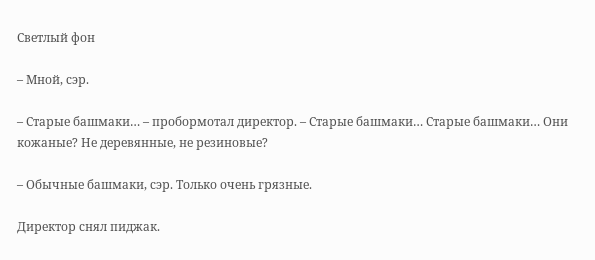Светлый фон

– Мной, сэр.

– Старые башмаки… – пробормотал директор. – Старые башмаки… Старые башмаки… Они кожаные? Не деревянные, не резиновые?

– Обычные башмаки, сэр. Только очень грязные.

Директор снял пиджак.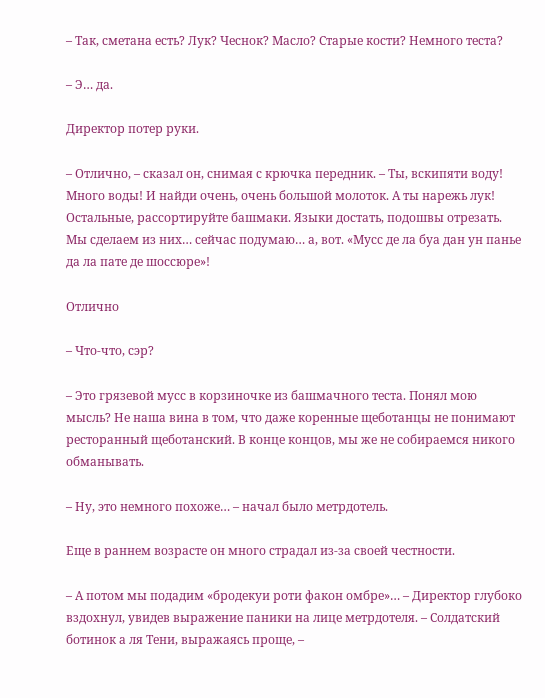– Так, сметана есть? Лук? Чеснок? Масло? Старые кости? Немного теста?

– Э… да.

Директор потер руки.

– Отлично, – сказал он, снимая с крючка передник. – Ты, вскипяти воду! Много воды! И найди очень, очень большой молоток. А ты нарежь лук! Остальные, рассортируйте башмаки. Языки достать, подошвы отрезать. Мы сделаем из них… сейчас подумаю… а, вот. «Мусс де ла буа дан ун панье да ла пате де шоссюре»!

Отлично

– Что-что, сэр?

– Это грязевой мусс в корзиночке из башмачного теста. Понял мою мысль? Не наша вина в том, что даже коренные щеботанцы не понимают ресторанный щеботанский. В конце концов, мы же не собираемся никого обманывать.

– Ну, это немного похоже… – начал было метрдотель.

Еще в раннем возрасте он много страдал из-за своей честности.

– А потом мы подадим «бродекуи роти факон омбре»… – Директор глубоко вздохнул, увидев выражение паники на лице метрдотеля. – Солдатский ботинок а ля Тени, выражаясь проще, –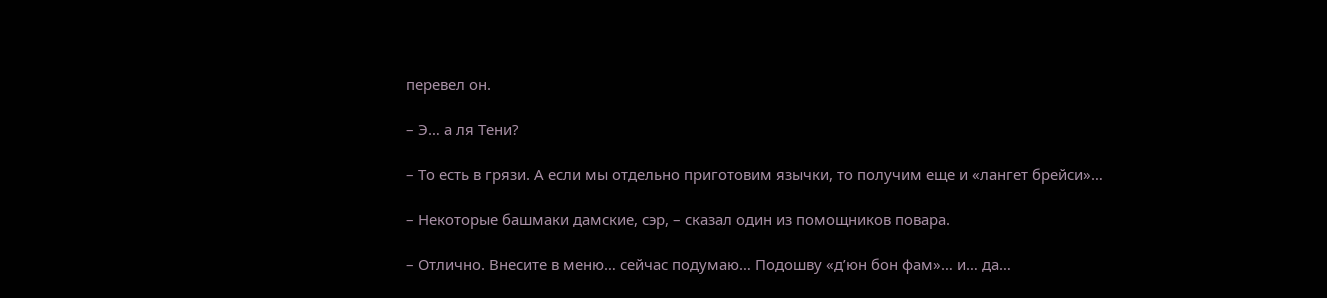перевел он.

– Э… а ля Тени?

– То есть в грязи. А если мы отдельно приготовим язычки, то получим еще и «лангет брейси»…

– Некоторые башмаки дамские, сэр, – сказал один из помощников повара.

– Отлично. Внесите в меню… сейчас подумаю… Подошву «д’юн бон фам»… и… да…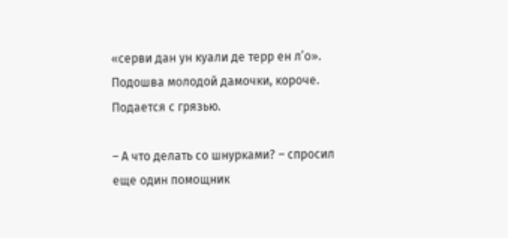«серви дан ун куали де терр ен л’о». Подошва молодой дамочки, короче. Подается с грязью.

– А что делать со шнурками? – спросил еще один помощник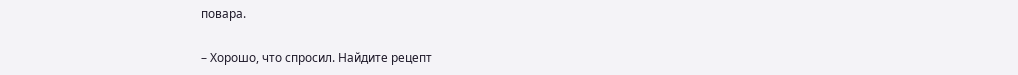повара.

– Хорошо, что спросил. Найдите рецепт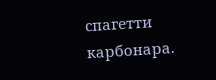спагетти карбонара.